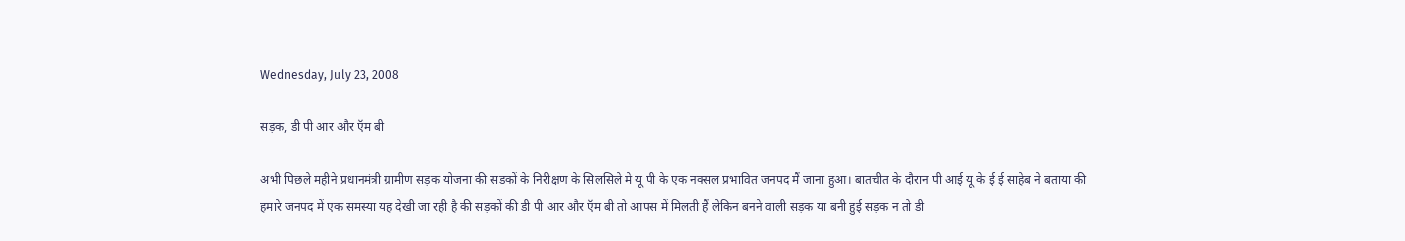Wednesday, July 23, 2008

सड़क, डी पी आर और ऍम बी

अभी पिछले महीने प्रधानमंत्री ग्रामीण सड़क योजना की सडकों के निरीक्षण के सिलसिले मे यू पी के एक नक्सल प्रभावित जनपद मैं जाना हुआ। बातचीत के दौरान पी आई यू के ई ई साहेब ने बताया की हमारे जनपद में एक समस्या यह देखी जा रही है की सड़कों की डी पी आर और ऍम बी तो आपस में मिलती हैं लेकिन बनने वाली सड़क या बनी हुई सड़क न तो डी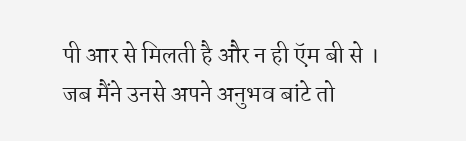पी आर से मिलती है और न ही ऍम बी से । जब मैंने उनसे अपने अनुभव बांटे तो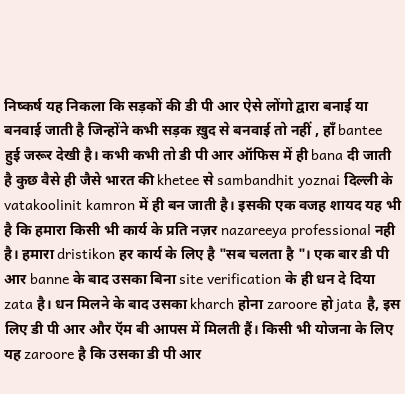निष्कर्ष यह निकला कि सड़कों की डी पी आर ऐसे लोंगो द्वारा बनाई या बनवाई जाती है जिन्होंने कभी सड़क ख़ुद से बनवाई तो नहीं , हाँ bantee हुई जरूर देखी है। कभी कभी तो डी पी आर ऑफिस में ही bana दी जाती है कुछ वैसे ही जैसे भारत की khetee से sambandhit yoznai दिल्ली के vatakoolinit kamron में ही बन जाती है। इसकी एक वजह शायद यह भी है कि हमारा किसी भी कार्य के प्रति नज़र nazareeya professional नही है। हमारा dristikon हर कार्य के लिए है "सब चलता है "। एक बार डी पी आर banne के बाद उसका बिना site verification के ही धन दे दिया zata है। धन मिलने के बाद उसका kharch होना zaroore हो jata है, इस लिए डी पी आर और ऍम बी आपस में मिलती हैं। किसी भी योजना के लिए यह zaroore है कि उसका डी पी आर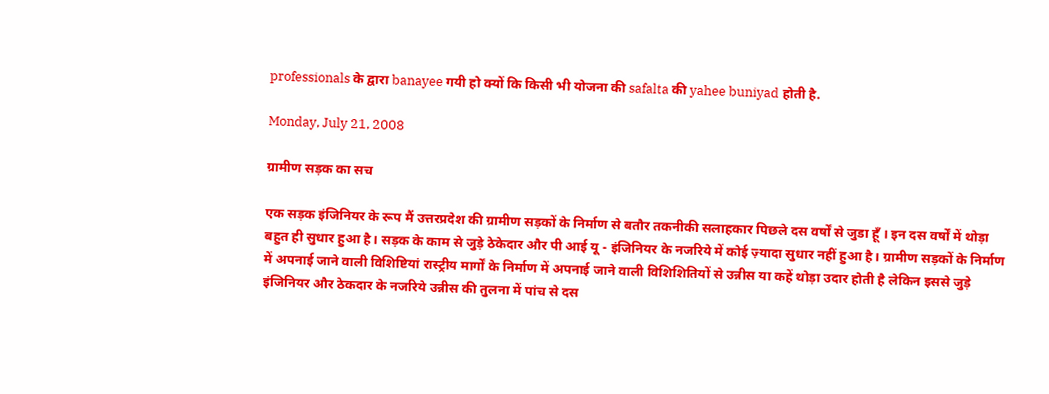professionals के द्वारा banayee गयी हो क्यों कि किसी भी योजना की safalta की yahee buniyad होती है.

Monday, July 21, 2008

ग्रामीण सड़क का सच

एक सड़क इंजिनियर के रूप मैं उत्तरप्रदेश की ग्रामीण सड़कों के निर्माण से बतौर तकनीकी सलाहकार पिछले दस वर्षों से जुडा हूँ । इन दस वर्षों में थोड़ा बहुत ही सुधार हुआ है। सड़क के काम से जुड़े ठेकेदार और पी आई यू - इंजिनियर के नजरिये में कोई ज़्यादा सुधार नहीं हुआ है। ग्रामीण सड़कों के निर्माण में अपनाई जाने वाली विशिष्टियां रास्ट्रीय मार्गों के निर्माण में अपनाई जाने वाली विशिशितियों से उन्नीस या कहें थोड़ा उदार होती है लेकिन इससे जुड़े इंजिनियर और ठेकदार के नजरिये उन्नीस की तुलना में पांच से दस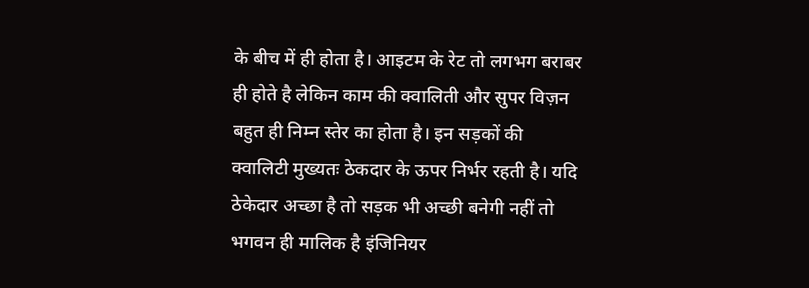के बीच में ही होता है। आइटम के रेट तो लगभग बराबर ही होते है लेकिन काम की क्वालिती और सुपर विज़न बहुत ही निम्न स्तेर का होता है। इन सड़कों की क्वालिटी मुख्यतः ठेकदार के ऊपर निर्भर रहती है। यदि ठेकेदार अच्छा है तो सड़क भी अच्छी बनेगी नहीं तो भगवन ही मालिक है इंजिनियर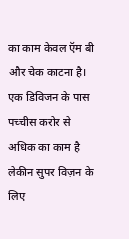का काम केवल ऍम बी और चेक काटना है। एक डिविजन के पास पच्चीस करोर से अधिक का काम है लेकीन सुपर विज़न के लिए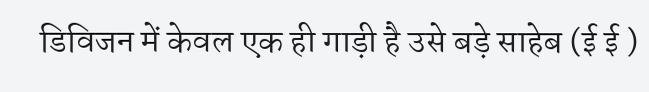डिविजन में केवल एक ही गाड़ी है उसे बड़े साहेब (ई ई )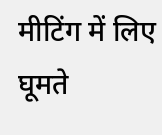मीटिंग में लिए घूमते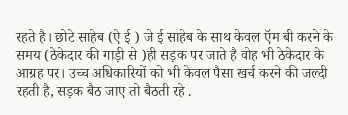रहते है। छोटे साहेब (ऐ ई ) जे ई साहेब के साथ केवल ऍम बी करने के समय (ठेकेदार की गाड़ी से )ही सड़क पर जाते है वोह भी ठेकेदार के आग्रह पर। उच्च अधिकारियों को भी केवल पैसा खर्च करने की जल्दी रहती है, सड़क बैठ जाए तो बैठती रहे .